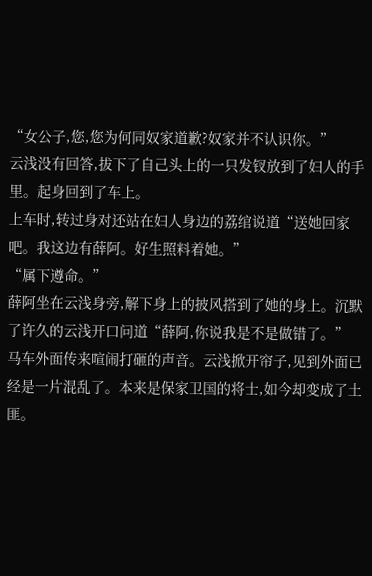“女公子,您,您为何同奴家道歉?奴家并不认识你。”
云浅没有回答,拔下了自己头上的一只发钗放到了妇人的手里。起身回到了车上。
上车时,转过身对还站在妇人身边的荔绾说道“送她回家吧。我这边有薛阿。好生照料着她。”
“属下遵命。”
薛阿坐在云浅身旁,解下身上的披风搭到了她的身上。沉默了许久的云浅开口问道“薛阿,你说我是不是做错了。”
马车外面传来喧闹打砸的声音。云浅掀开帘子,见到外面已经是一片混乱了。本来是保家卫国的将士,如今却变成了土匪。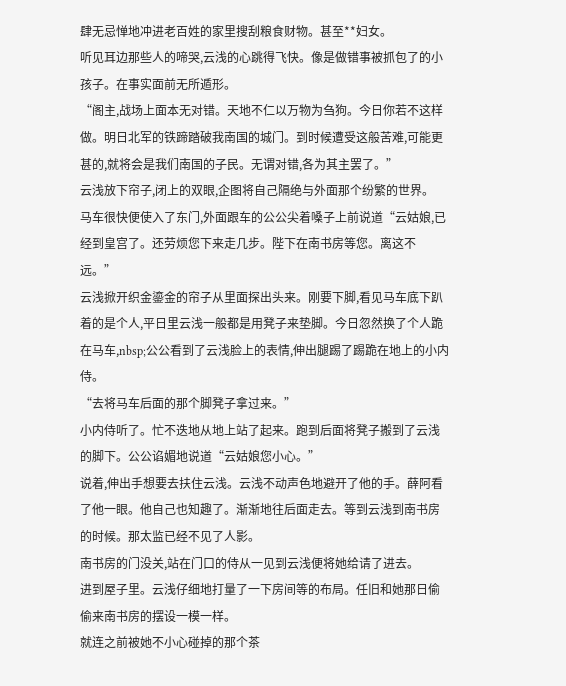肆无忌惮地冲进老百姓的家里搜刮粮食财物。甚至**妇女。
听见耳边那些人的啼哭,云浅的心跳得飞快。像是做错事被抓包了的小孩子。在事实面前无所遁形。
“阁主,战场上面本无对错。天地不仁以万物为刍狗。今日你若不这样做。明日北军的铁蹄踏破我南国的城门。到时候遭受这般苦难,可能更甚的,就将会是我们南国的子民。无谓对错,各为其主罢了。”
云浅放下帘子,闭上的双眼,企图将自己隔绝与外面那个纷繁的世界。
马车很快便使入了东门,外面跟车的公公尖着嗓子上前说道“云姑娘,已经到皇宫了。还劳烦您下来走几步。陛下在南书房等您。离这不远。”
云浅掀开织金鎏金的帘子从里面探出头来。刚要下脚,看见马车底下趴着的是个人,平日里云浅一般都是用凳子来垫脚。今日忽然换了个人跪在马车,nbsp;公公看到了云浅脸上的表情,伸出腿踢了踢跪在地上的小内侍。
“去将马车后面的那个脚凳子拿过来。”
小内侍听了。忙不迭地从地上站了起来。跑到后面将凳子搬到了云浅的脚下。公公谄媚地说道“云姑娘您小心。”
说着,伸出手想要去扶住云浅。云浅不动声色地避开了他的手。薛阿看了他一眼。他自己也知趣了。渐渐地往后面走去。等到云浅到南书房的时候。那太监已经不见了人影。
南书房的门没关,站在门口的侍从一见到云浅便将她给请了进去。
进到屋子里。云浅仔细地打量了一下房间等的布局。任旧和她那日偷偷来南书房的摆设一模一样。
就连之前被她不小心碰掉的那个茶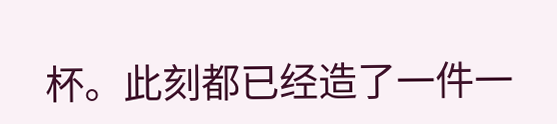杯。此刻都已经造了一件一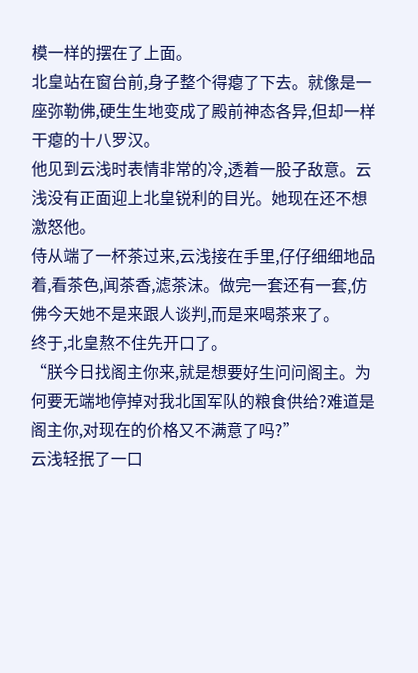模一样的摆在了上面。
北皇站在窗台前,身子整个得瘪了下去。就像是一座弥勒佛,硬生生地变成了殿前神态各异,但却一样干瘪的十八罗汉。
他见到云浅时表情非常的冷,透着一股子敌意。云浅没有正面迎上北皇锐利的目光。她现在还不想激怒他。
侍从端了一杯茶过来,云浅接在手里,仔仔细细地品着,看茶色,闻茶香,滤茶沫。做完一套还有一套,仿佛今天她不是来跟人谈判,而是来喝茶来了。
终于,北皇熬不住先开口了。
“朕今日找阁主你来,就是想要好生问问阁主。为何要无端地停掉对我北国军队的粮食供给?难道是阁主你,对现在的价格又不满意了吗?”
云浅轻抿了一口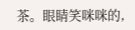茶。眼睛笑咪咪的,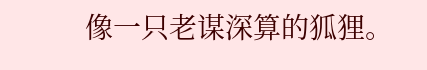像一只老谋深算的狐狸。